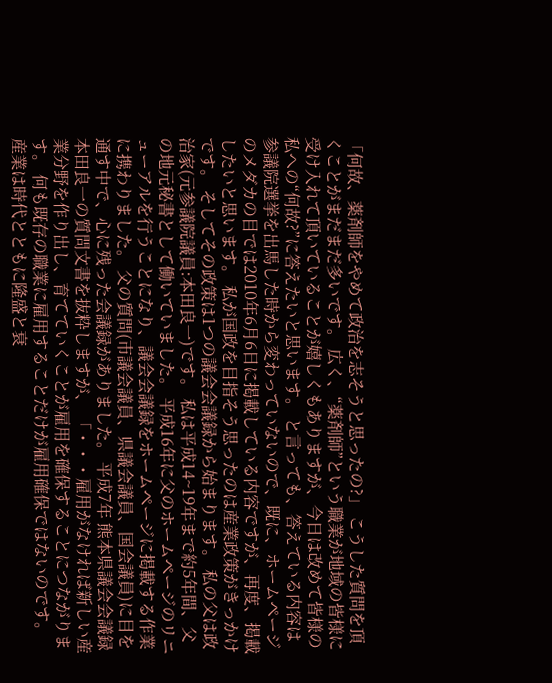「何故、薬剤師をやめて政治を志そうと思ったの?」 こうした質問を頂くことがまだまだ多いです。 広く、“薬剤師”という職業が地域の皆様に受け入れて頂いていることが嬉しくもありますが、今日は改めて皆様の私への“何故?”に答えたいと思います。 と言っても、答えている内容は参議院選挙を出馬した時から変わっていないので、既に、ホームページのメダカの目では2010年6月6日に掲載している内容ですが、再度、掲載したいと思います。 私が国政を目指そう思ったのは産業政策がきっかけです。 そしてその政策は1つの議会会議録から始まります。 私の父は政治家(元参議院議員:本田良一)です。 私は平成14~19年まで約5年間、父の地元秘書として働いていました。 平成16年に父のホームページのリニューアルを行うことになり、議会会議録をホームページに掲載する作業に携わりました。 父の質問(市議会議員、県議会議員、国会議員)に目を通す中で、心に残った会議録がありました。 平成7年 熊本県議会会議録 本田良一の質問文書を抜粋しますが、 「・・・雇用がなければ新しい産業分野を作り出し、育てていくことが雇用を確保することにつながります。 何も既存の職業に雇用することだけが雇用確保ではないのです。 産業は時代とともに隆盛と衰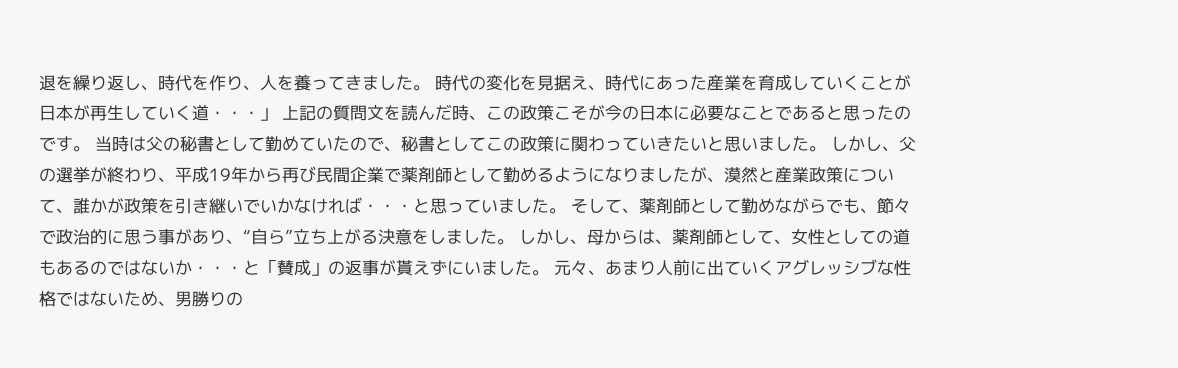退を繰り返し、時代を作り、人を養ってきました。 時代の変化を見据え、時代にあった産業を育成していくことが日本が再生していく道・・・」 上記の質問文を読んだ時、この政策こそが今の日本に必要なことであると思ったのです。 当時は父の秘書として勤めていたので、秘書としてこの政策に関わっていきたいと思いました。 しかし、父の選挙が終わり、平成19年から再び民間企業で薬剤師として勤めるようになりましたが、漠然と産業政策について、誰かが政策を引き継いでいかなければ・・・と思っていました。 そして、薬剤師として勤めながらでも、節々で政治的に思う事があり、“自ら”立ち上がる決意をしました。 しかし、母からは、薬剤師として、女性としての道もあるのではないか・・・と「賛成」の返事が貰えずにいました。 元々、あまり人前に出ていくアグレッシブな性格ではないため、男勝りの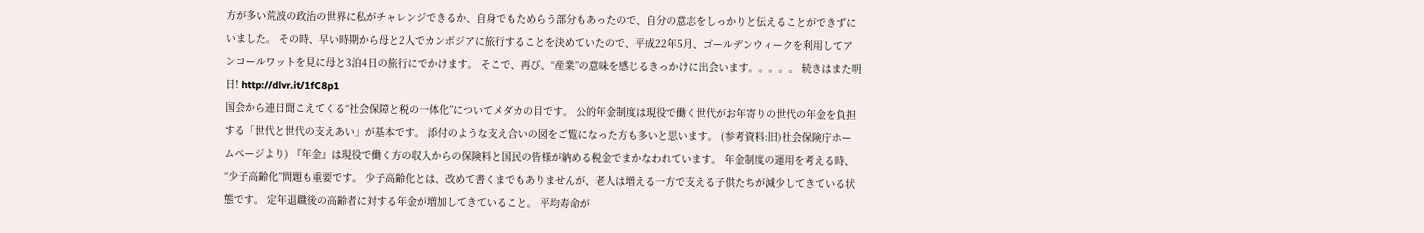方が多い荒波の政治の世界に私がチャレンジできるか、自身でもためらう部分もあったので、自分の意志をしっかりと伝えることができずにいました。 その時、早い時期から母と2人でカンボジアに旅行することを決めていたので、平成22年5月、ゴールデンウィークを利用してアンコールワットを見に母と3泊4日の旅行にでかけます。 そこで、再び、“産業”の意味を感じるきっかけに出会います。。。。。 続きはまた明日! http://dlvr.it/1fC8p1
国会から連日聞こえてくる“社会保障と税の一体化”についてメダカの目です。 公的年金制度は現役で働く世代がお年寄りの世代の年金を負担する「世代と世代の支えあい」が基本です。 添付のような支え合いの図をご覧になった方も多いと思います。 (参考資料:旧)社会保険庁ホームページより) 『年金』は現役で働く方の収入からの保険料と国民の皆様が納める税金でまかなわれています。 年金制度の運用を考える時、“少子高齢化”問題も重要です。 少子高齢化とは、改めて書くまでもありませんが、老人は増える一方で支える子供たちが減少してきている状態です。 定年退職後の高齢者に対する年金が増加してきていること。 平均寿命が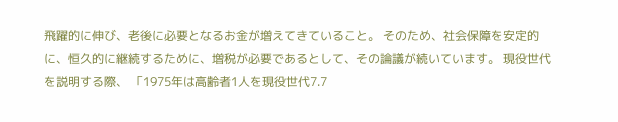飛躍的に伸び、老後に必要となるお金が増えてきていること。 そのため、社会保障を安定的に、恒久的に継続するために、増税が必要であるとして、その論議が続いています。 現役世代を説明する際、 「1975年は高齢者1人を現役世代7.7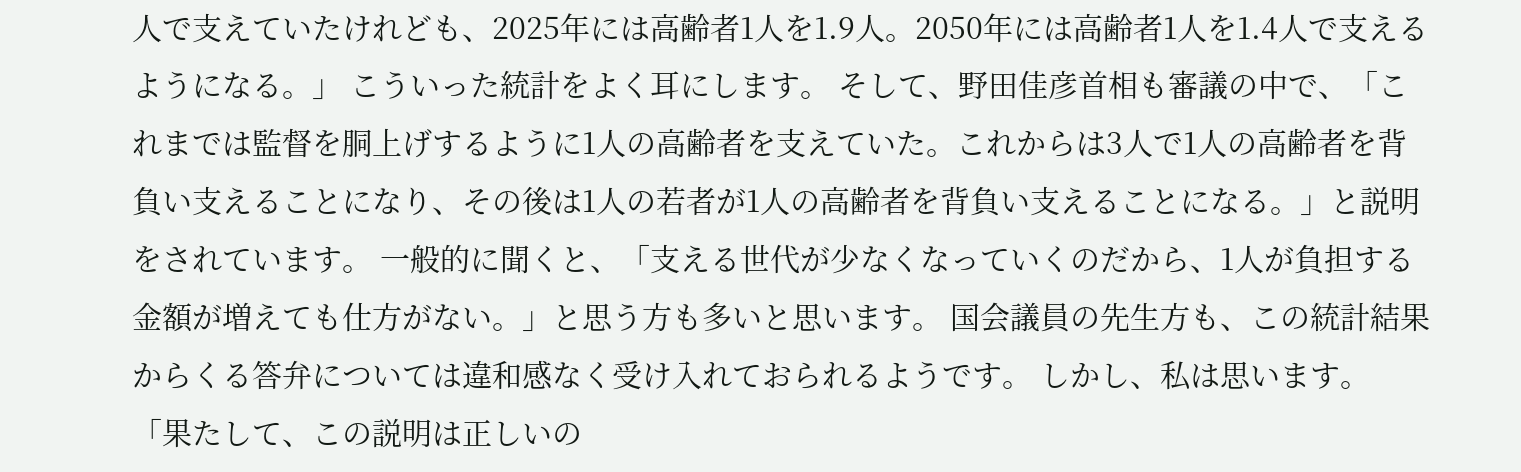人で支えていたけれども、2025年には高齢者1人を1.9人。2050年には高齢者1人を1.4人で支えるようになる。」 こういった統計をよく耳にします。 そして、野田佳彦首相も審議の中で、「これまでは監督を胴上げするように1人の高齢者を支えていた。これからは3人で1人の高齢者を背負い支えることになり、その後は1人の若者が1人の高齢者を背負い支えることになる。」と説明をされています。 一般的に聞くと、「支える世代が少なくなっていくのだから、1人が負担する金額が増えても仕方がない。」と思う方も多いと思います。 国会議員の先生方も、この統計結果からくる答弁については違和感なく受け入れておられるようです。 しかし、私は思います。 「果たして、この説明は正しいの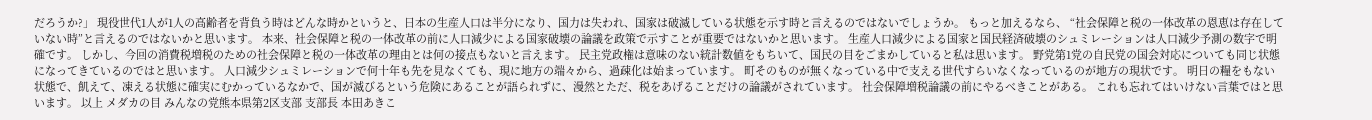だろうか?」 現役世代1人が1人の高齢者を背負う時はどんな時かというと、日本の生産人口は半分になり、国力は失われ、国家は破滅している状態を示す時と言えるのではないでしょうか。 もっと加えるなら、 “社会保障と税の一体改革の恩恵は存在していない時”と言えるのではないかと思います。 本来、社会保障と税の一体改革の前に人口減少による国家破壊の論議を政策で示すことが重要ではないかと思います。 生産人口減少による国家と国民経済破壊のシュミレーションは人口減少予測の数字で明確です。 しかし、今回の消費税増税のための社会保障と税の一体改革の理由とは何の接点もないと言えます。 民主党政権は意味のない統計数値をもちいて、国民の目をごまかしていると私は思います。 野党第1党の自民党の国会対応についても同じ状態になってきているのではと思います。 人口減少シュミレーションで何十年も先を見なくても、現に地方の端々から、過疎化は始まっています。 町そのものが無くなっている中で支える世代すらいなくなっているのが地方の現状です。 明日の糧をもない状態で、飢えて、凍える状態に確実にむかっているなかで、国が滅びるという危険にあることが語られずに、漫然とただ、税をあげることだけの論議がされています。 社会保障増税論議の前にやるべきことがある。 これも忘れてはいけない言葉ではと思います。 以上 メダカの目 みんなの党熊本県第2区支部 支部長 本田あきこ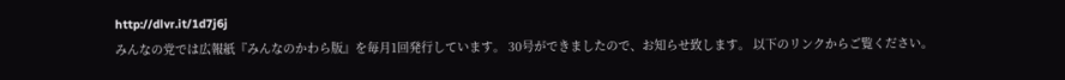http://dlvr.it/1d7j6j
みんなの党では広報紙『みんなのかわら版』を毎月1回発行しています。 30号ができましたので、お知らせ致します。 以下のリンクからご覧ください。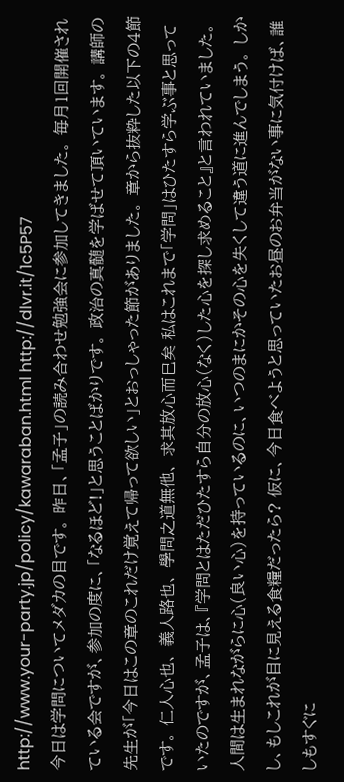http://www.your-party.jp/policy/kawaraban.html http://dlvr.it/1c5P57
今日は学問についてメダカの目です。 昨日、「孟子」の読み合わせ勉強会に参加してきました。 毎月1回開催されている会ですが、参加の度に、「なるほど!」と思うことばかりです。 政治の真髄を学ばせて頂いています。 講師の先生が「今日はこの章のこれだけ覚えて帰って欲しい」とおっしゃった節がありました。 章から抜粋した以下の4節です。 仁人心也、 義人路也、 學問之道無他、 求其放心而巳矣 私はこれまで「学問」はひたすら学ぶ事と思っていたのですが、孟子は、『学問とはただひたすら自分の放心(なく)した心を探し求めること』と言われていました。 人間は生まれながらに心(良い心)を持っているのに、いつのまにかその心を失くして違う道に進んでしまう。 しかし、もしこれが目に見える食糧だったら? 仮に、今日食べようと思っていたお昼のお弁当がない事に気付けば、誰しもすぐに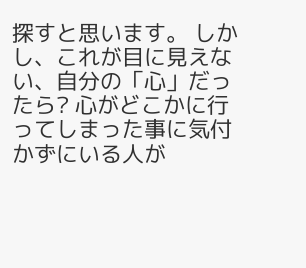探すと思います。 しかし、これが目に見えない、自分の「心」だったら? 心がどこかに行ってしまった事に気付かずにいる人が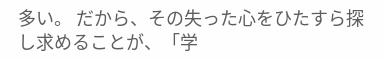多い。 だから、その失った心をひたすら探し求めることが、「学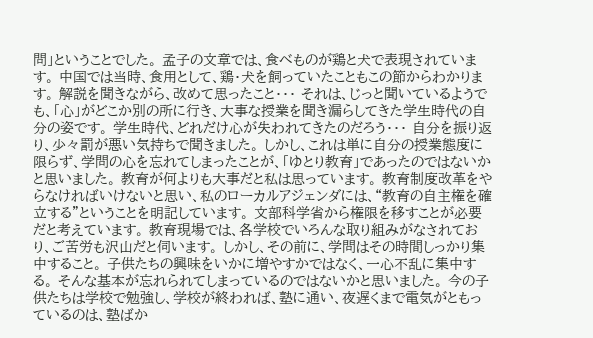問」ということでした。 孟子の文章では、食べものが鶏と犬で表現されています。 中国では当時、食用として、鶏・犬を飼っていたこともこの節からわかります。 解説を聞きながら、改めて思ったこと・・・ それは、じっと聞いているようでも、「心」がどこか別の所に行き、大事な授業を聞き漏らしてきた学生時代の自分の姿です。 学生時代、どれだけ心が失われてきたのだろう・・・ 自分を振り返り、少々罰が悪い気持ちで聞きました。 しかし、これは単に自分の授業態度に限らず、学問の心を忘れてしまったことが、「ゆとり教育」であったのではないかと思いました。 教育が何よりも大事だと私は思っています。 教育制度改革をやらなければいけないと思い、私のローカルアジェンダには、“教育の自主権を確立する”ということを明記しています。 文部科学省から権限を移すことが必要だと考えています。 教育現場では、各学校でいろんな取り組みがなされており、ご苦労も沢山だと伺います。 しかし、その前に、学問はその時間しっかり集中すること。 子供たちの興味をいかに増やすかではなく、一心不乱に集中する。 そんな基本が忘れられてしまっているのではないかと思いました。 今の子供たちは学校で勉強し、学校が終われば、塾に通い、夜遅くまで電気がともっているのは、塾ばか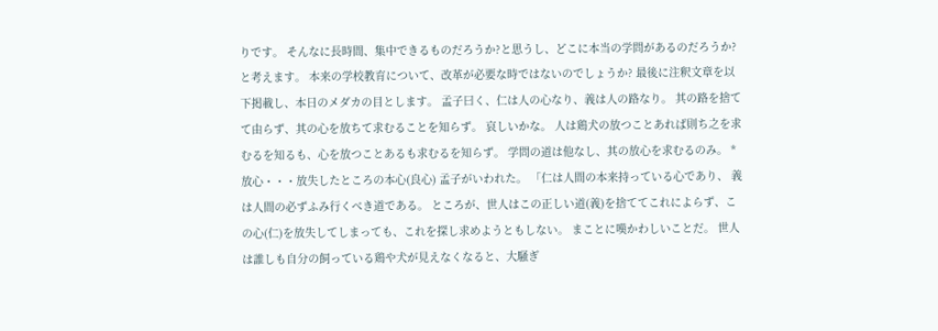りです。 そんなに長時間、集中できるものだろうか?と思うし、どこに本当の学問があるのだろうか?と考えます。 本来の学校教育について、改革が必要な時ではないのでしょうか? 最後に注釈文章を以下掲載し、本日のメダカの目とします。 孟子曰く、仁は人の心なり、義は人の路なり。 其の路を捨てて由らず、其の心を放ちて求むることを知らず。 哀しいかな。 人は鶏犬の放つことあれば則ち之を求むるを知るも、心を放つことあるも求むるを知らず。 学問の道は他なし、其の放心を求むるのみ。 *放心・・・放失したところの本心(良心) 孟子がいわれた。 「仁は人間の本来持っている心であり、 義は人間の必ずふみ行くべき道である。 ところが、世人はこの正しい道(義)を捨ててこれによらず、この心(仁)を放失してしまっても、これを探し求めようともしない。 まことに嘆かわしいことだ。 世人は誰しも自分の飼っている鶏や犬が見えなくなると、大騒ぎ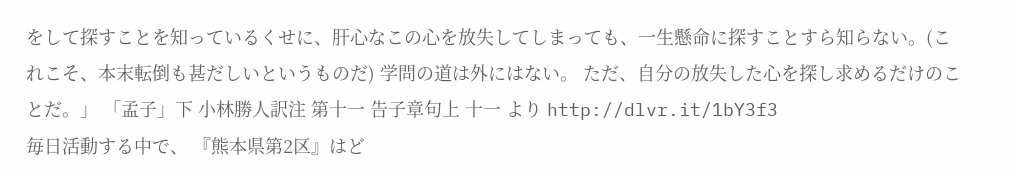をして探すことを知っているくせに、肝心なこの心を放失してしまっても、一生懸命に探すことすら知らない。(これこそ、本末転倒も甚だしいというものだ) 学問の道は外にはない。 ただ、自分の放失した心を探し求めるだけのことだ。」 「孟子」下 小林勝人訳注 第十一 告子章句上 十一 より http://dlvr.it/1bY3f3
毎日活動する中で、 『熊本県第2区』はど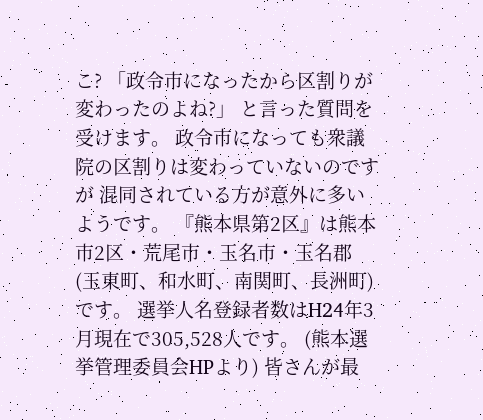こ? 「政令市になったから区割りが変わったのよね?」 と言った質問を受けます。 政令市になっても衆議院の区割りは変わっていないのですが 混同されている方が意外に多いようです。 『熊本県第2区』は熊本市2区・荒尾市・玉名市・玉名郡 (玉東町、和水町、南関町、長洲町)です。 選挙人名登録者数はH24年3月現在で305,528人です。 (熊本選挙管理委員会HPより) 皆さんが最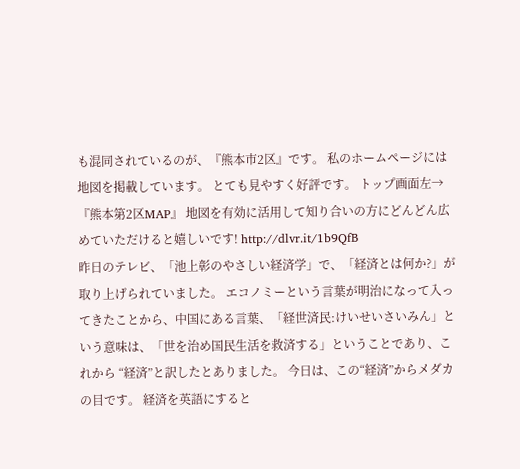も混同されているのが、『熊本市2区』です。 私のホームページには地図を掲載しています。 とても見やすく好評です。 トップ画面左→『熊本第2区MAP』 地図を有効に活用して知り合いの方にどんどん広めていただけると嬉しいです! http://dlvr.it/1b9QfB
昨日のテレビ、「池上彰のやさしい経済学」で、「経済とは何か?」が取り上げられていました。 エコノミーという言葉が明治になって入ってきたことから、中国にある言葉、「経世済民:けいせいさいみん」という意味は、「世を治め国民生活を救済する」ということであり、これから “経済”と訳したとありました。 今日は、この“経済”からメダカの目です。 経済を英語にすると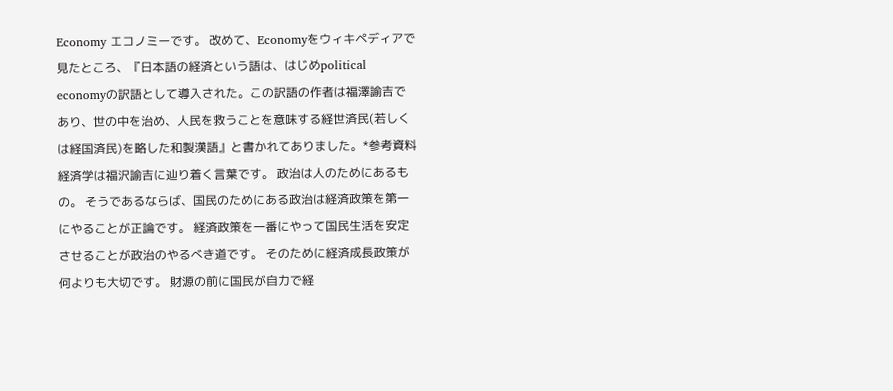Economy エコノミーです。 改めて、Economyをウィキペディアで見たところ、『日本語の経済という語は、はじめpolitical economyの訳語として導入された。この訳語の作者は福澤諭吉であり、世の中を治め、人民を救うことを意味する経世済民(若しくは経国済民)を略した和製漢語』と書かれてありました。*参考資料 経済学は福沢諭吉に辿り着く言葉です。 政治は人のためにあるもの。 そうであるならば、国民のためにある政治は経済政策を第一にやることが正論です。 経済政策を一番にやって国民生活を安定させることが政治のやるべき道です。 そのために経済成長政策が何よりも大切です。 財源の前に国民が自力で経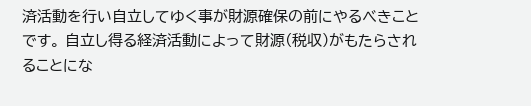済活動を行い自立してゆく事が財源確保の前にやるべきことです。 自立し得る経済活動によって財源(税収)がもたらされることにな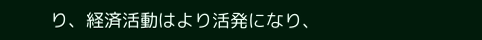り、経済活動はより活発になり、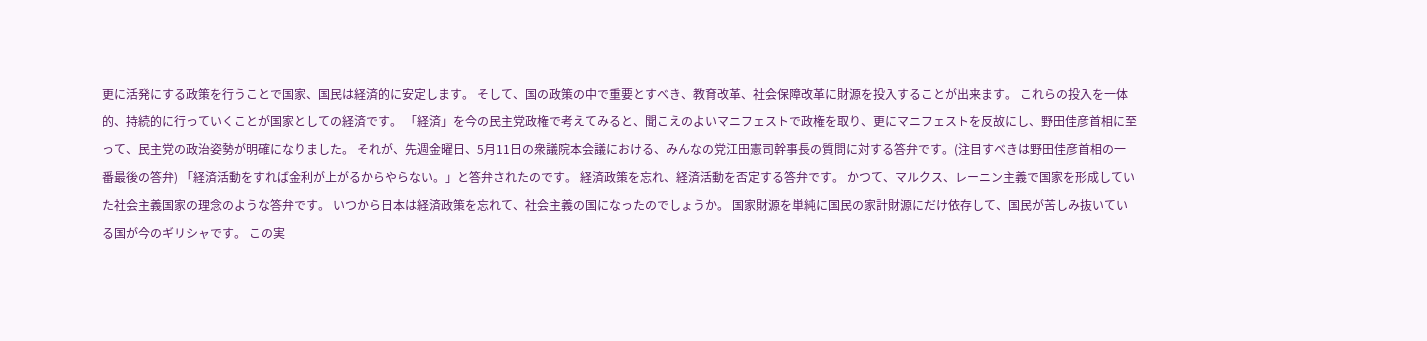更に活発にする政策を行うことで国家、国民は経済的に安定します。 そして、国の政策の中で重要とすべき、教育改革、社会保障改革に財源を投入することが出来ます。 これらの投入を一体的、持続的に行っていくことが国家としての経済です。 「経済」を今の民主党政権で考えてみると、聞こえのよいマニフェストで政権を取り、更にマニフェストを反故にし、野田佳彦首相に至って、民主党の政治姿勢が明確になりました。 それが、先週金曜日、5月11日の衆議院本会議における、みんなの党江田憲司幹事長の質問に対する答弁です。(注目すべきは野田佳彦首相の一番最後の答弁) 「経済活動をすれば金利が上がるからやらない。」と答弁されたのです。 経済政策を忘れ、経済活動を否定する答弁です。 かつて、マルクス、レーニン主義で国家を形成していた社会主義国家の理念のような答弁です。 いつから日本は経済政策を忘れて、社会主義の国になったのでしょうか。 国家財源を単純に国民の家計財源にだけ依存して、国民が苦しみ抜いている国が今のギリシャです。 この実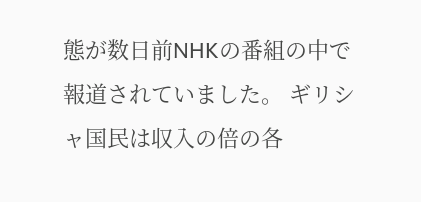態が数日前NHKの番組の中で報道されていました。 ギリシャ国民は収入の倍の各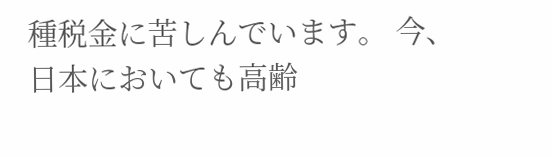種税金に苦しんでいます。 今、日本においても高齢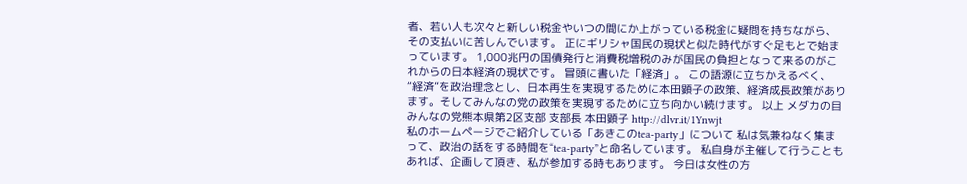者、若い人も次々と新しい税金やいつの間にか上がっている税金に疑問を持ちながら、その支払いに苦しんでいます。 正にギリシャ国民の現状と似た時代がすぐ足もとで始まっています。 1,000兆円の国債発行と消費税増税のみが国民の負担となって来るのがこれからの日本経済の現状です。 冒頭に書いた「経済」。 この語源に立ちかえるべく、“経済”を政治理念とし、日本再生を実現するために本田顕子の政策、経済成長政策があります。そしてみんなの党の政策を実現するために立ち向かい続けます。 以上 メダカの目 みんなの党熊本県第2区支部 支部長 本田顕子 http://dlvr.it/1Ynwjt
私のホームページでご紹介している「あきこのtea-party」について 私は気兼ねなく集まって、政治の話をする時間を“tea-party”と命名しています。 私自身が主催して行うこともあれば、企画して頂き、私が参加する時もあります。 今日は女性の方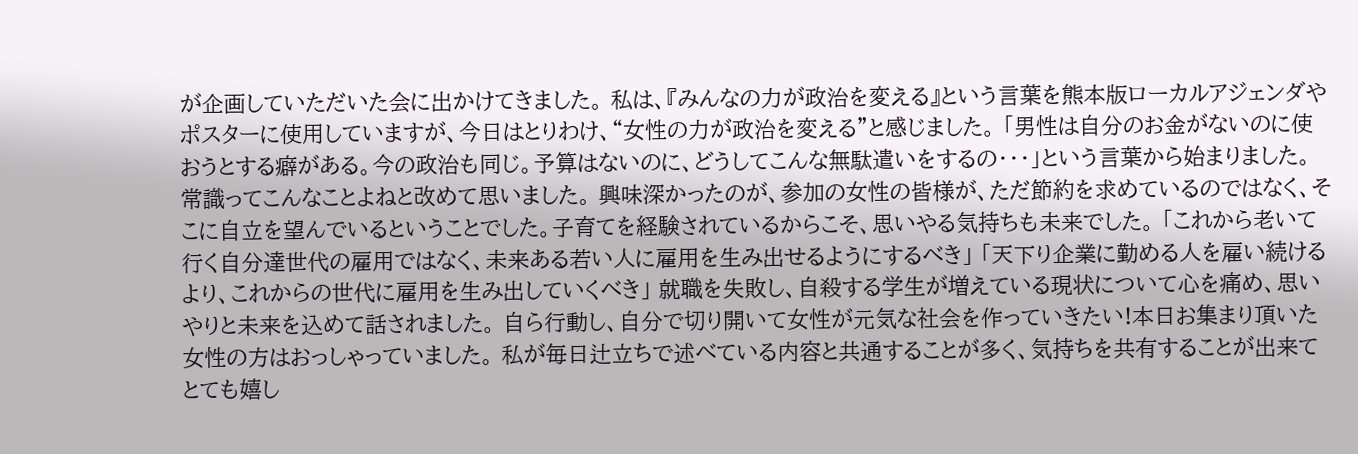が企画していただいた会に出かけてきました。 私は、『みんなの力が政治を変える』という言葉を熊本版ローカルアジェンダやポスターに使用していますが、今日はとりわけ、“女性の力が政治を変える”と感じました。 「男性は自分のお金がないのに使おうとする癖がある。今の政治も同じ。予算はないのに、どうしてこんな無駄遣いをするの・・・」という言葉から始まりました。常識ってこんなことよねと改めて思いました。 興味深かったのが、参加の女性の皆様が、ただ節約を求めているのではなく、そこに自立を望んでいるということでした。子育てを経験されているからこそ、思いやる気持ちも未来でした。 「これから老いて行く自分達世代の雇用ではなく、未来ある若い人に雇用を生み出せるようにするべき」 「天下り企業に勤める人を雇い続けるより、これからの世代に雇用を生み出していくべき」 就職を失敗し、自殺する学生が増えている現状について心を痛め、思いやりと未来を込めて話されました。 自ら行動し、自分で切り開いて女性が元気な社会を作っていきたい!本日お集まり頂いた女性の方はおっしゃっていました。 私が毎日辻立ちで述べている内容と共通することが多く、気持ちを共有することが出来てとても嬉し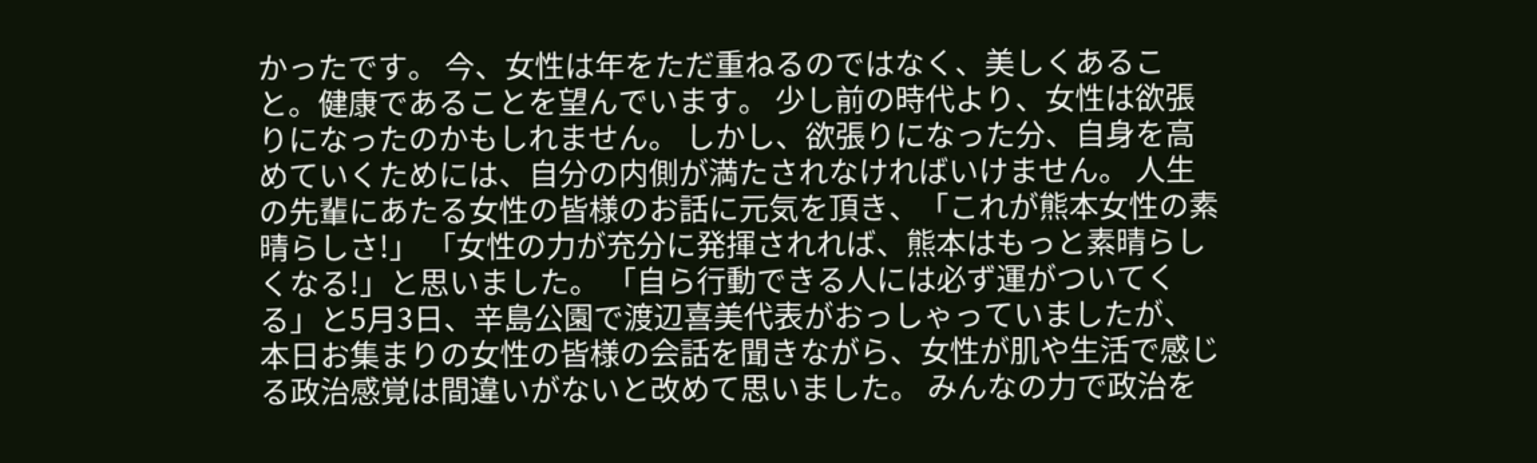かったです。 今、女性は年をただ重ねるのではなく、美しくあること。健康であることを望んでいます。 少し前の時代より、女性は欲張りになったのかもしれません。 しかし、欲張りになった分、自身を高めていくためには、自分の内側が満たされなければいけません。 人生の先輩にあたる女性の皆様のお話に元気を頂き、「これが熊本女性の素晴らしさ!」 「女性の力が充分に発揮されれば、熊本はもっと素晴らしくなる!」と思いました。 「自ら行動できる人には必ず運がついてくる」と5月3日、辛島公園で渡辺喜美代表がおっしゃっていましたが、本日お集まりの女性の皆様の会話を聞きながら、女性が肌や生活で感じる政治感覚は間違いがないと改めて思いました。 みんなの力で政治を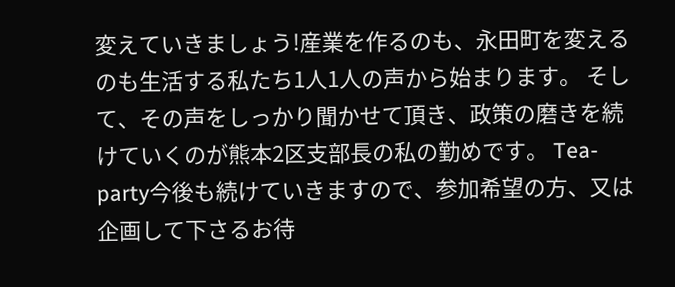変えていきましょう!産業を作るのも、永田町を変えるのも生活する私たち1人1人の声から始まります。 そして、その声をしっかり聞かせて頂き、政策の磨きを続けていくのが熊本2区支部長の私の勤めです。 Tea-party今後も続けていきますので、参加希望の方、又は企画して下さるお待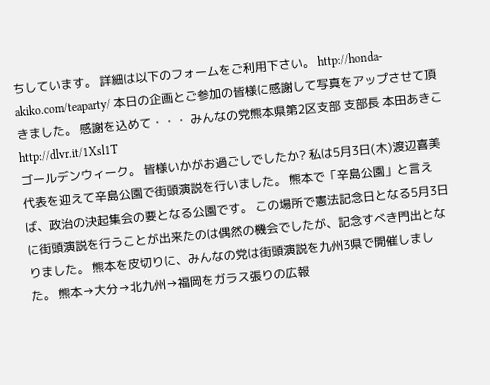ちしています。 詳細は以下のフォームをご利用下さい。 http://honda-akiko.com/teaparty/ 本日の企画とご参加の皆様に感謝して写真をアップさせて頂きました。 感謝を込めて・・・ みんなの党熊本県第2区支部 支部長 本田あきこ http://dlvr.it/1Xsl1T
ゴールデンウィーク。 皆様いかがお過ごしでしたか? 私は5月3日(木)渡辺喜美代表を迎えて辛島公園で街頭演説を行いました。 熊本で「辛島公園」と言えば、政治の決起集会の要となる公園です。 この場所で憲法記念日となる5月3日に街頭演説を行うことが出来たのは偶然の機会でしたが、記念すべき門出となりました。 熊本を皮切りに、みんなの党は街頭演説を九州3県で開催しました。 熊本→大分→北九州→福岡をガラス張りの広報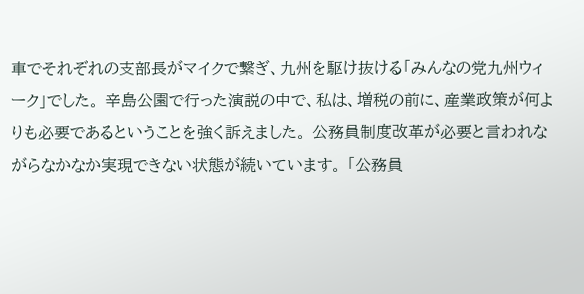車でそれぞれの支部長がマイクで繋ぎ、九州を駆け抜ける「みんなの党九州ウィーク」でした。 辛島公園で行った演説の中で、私は、増税の前に、産業政策が何よりも必要であるということを強く訴えました。 公務員制度改革が必要と言われながらなかなか実現できない状態が続いています。 「公務員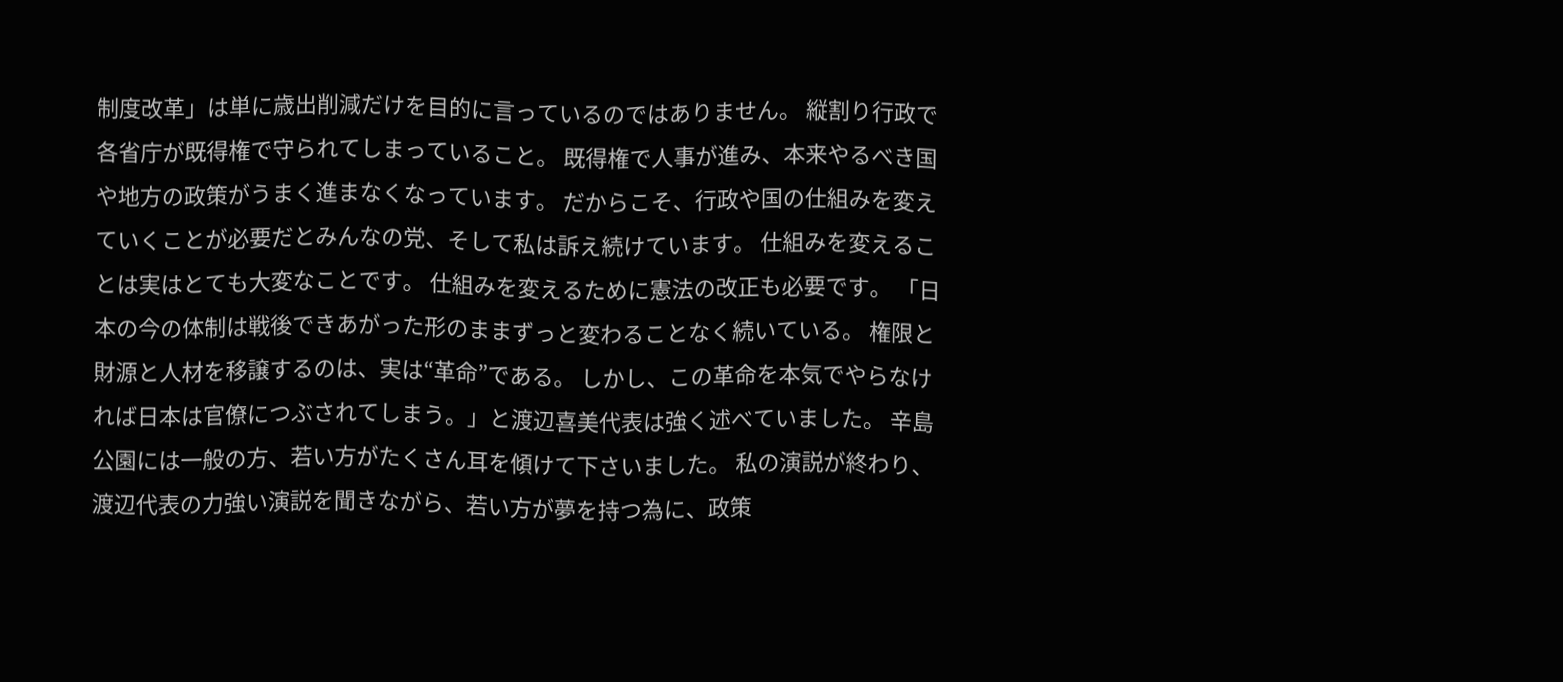制度改革」は単に歳出削減だけを目的に言っているのではありません。 縦割り行政で各省庁が既得権で守られてしまっていること。 既得権で人事が進み、本来やるべき国や地方の政策がうまく進まなくなっています。 だからこそ、行政や国の仕組みを変えていくことが必要だとみんなの党、そして私は訴え続けています。 仕組みを変えることは実はとても大変なことです。 仕組みを変えるために憲法の改正も必要です。 「日本の今の体制は戦後できあがった形のままずっと変わることなく続いている。 権限と財源と人材を移譲するのは、実は“革命”である。 しかし、この革命を本気でやらなければ日本は官僚につぶされてしまう。」と渡辺喜美代表は強く述べていました。 辛島公園には一般の方、若い方がたくさん耳を傾けて下さいました。 私の演説が終わり、渡辺代表の力強い演説を聞きながら、若い方が夢を持つ為に、政策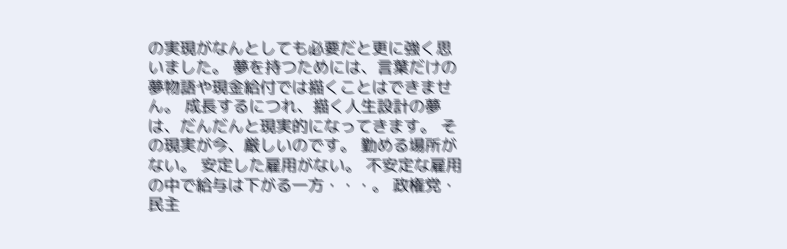の実現がなんとしても必要だと更に強く思いました。 夢を持つためには、言葉だけの夢物語や現金給付では描くことはできません。 成長するにつれ、描く人生設計の夢は、だんだんと現実的になってきます。 その現実が今、厳しいのです。 勤める場所がない。 安定した雇用がない。 不安定な雇用の中で給与は下がる一方・・・。 政権党・民主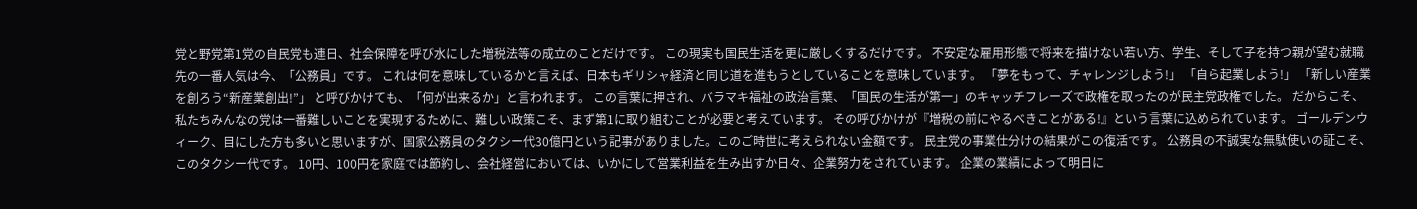党と野党第1党の自民党も連日、社会保障を呼び水にした増税法等の成立のことだけです。 この現実も国民生活を更に厳しくするだけです。 不安定な雇用形態で将来を描けない若い方、学生、そして子を持つ親が望む就職先の一番人気は今、「公務員」です。 これは何を意味しているかと言えば、日本もギリシャ経済と同じ道を進もうとしていることを意味しています。 「夢をもって、チャレンジしよう!」 「自ら起業しよう!」 「新しい産業を創ろう“新産業創出!”」 と呼びかけても、「何が出来るか」と言われます。 この言葉に押され、バラマキ福祉の政治言葉、「国民の生活が第一」のキャッチフレーズで政権を取ったのが民主党政権でした。 だからこそ、私たちみんなの党は一番難しいことを実現するために、難しい政策こそ、まず第1に取り組むことが必要と考えています。 その呼びかけが『増税の前にやるべきことがある!』という言葉に込められています。 ゴールデンウィーク、目にした方も多いと思いますが、国家公務員のタクシー代30億円という記事がありました。このご時世に考えられない金額です。 民主党の事業仕分けの結果がこの復活です。 公務員の不誠実な無駄使いの証こそ、このタクシー代です。 10円、100円を家庭では節約し、会社経営においては、いかにして営業利益を生み出すか日々、企業努力をされています。 企業の業績によって明日に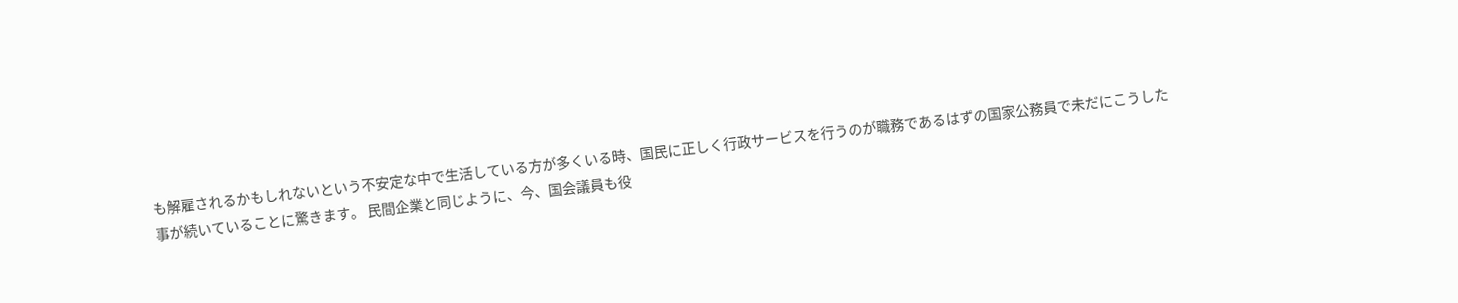も解雇されるかもしれないという不安定な中で生活している方が多くいる時、国民に正しく行政サービスを行うのが職務であるはずの国家公務員で未だにこうした事が続いていることに驚きます。 民間企業と同じように、今、国会議員も役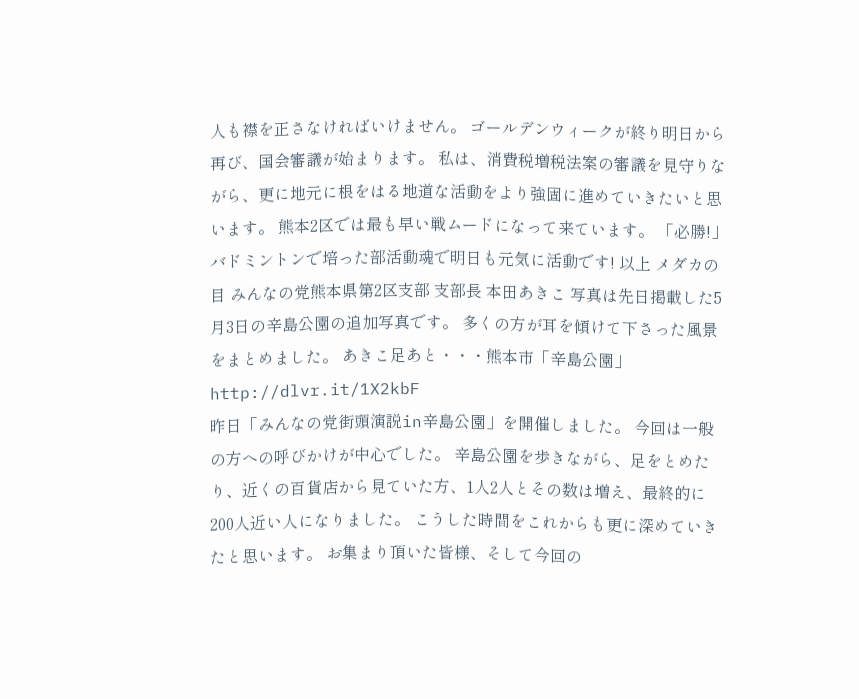人も襟を正さなければいけません。 ゴールデンウィークが終り明日から再び、国会審議が始まります。 私は、消費税増税法案の審議を見守りながら、更に地元に根をはる地道な活動をより強固に進めていきたいと思います。 熊本2区では最も早い戦ムードになって来ています。 「必勝!」バドミントンで培った部活動魂で明日も元気に活動です! 以上 メダカの目 みんなの党熊本県第2区支部 支部長 本田あきこ 写真は先日掲載した5月3日の辛島公園の追加写真です。 多くの方が耳を傾けて下さった風景をまとめました。 あきこ足あと・・・熊本市「辛島公園」 http://dlvr.it/1X2kbF
昨日「みんなの党街頭演説in辛島公園」を開催しました。 今回は一般の方への呼びかけが中心でした。 辛島公園を歩きながら、足をとめたり、近くの百貨店から見ていた方、1人2人とその数は増え、最終的に200人近い人になりました。 こうした時間をこれからも更に深めていきたと思います。 お集まり頂いた皆様、そして今回の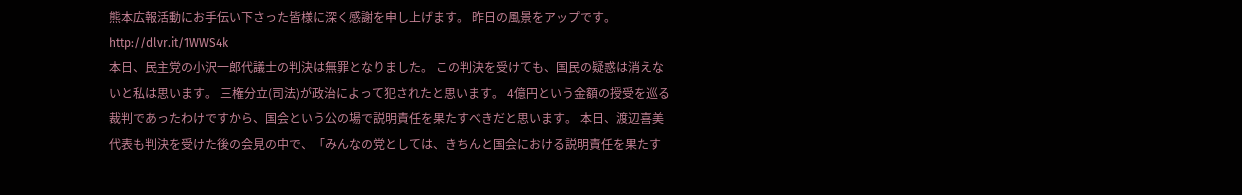熊本広報活動にお手伝い下さった皆様に深く感謝を申し上げます。 昨日の風景をアップです。 http://dlvr.it/1WWS4k
本日、民主党の小沢一郎代議士の判決は無罪となりました。 この判決を受けても、国民の疑惑は消えないと私は思います。 三権分立(司法)が政治によって犯されたと思います。 4億円という金額の授受を巡る裁判であったわけですから、国会という公の場で説明責任を果たすべきだと思います。 本日、渡辺喜美代表も判決を受けた後の会見の中で、「みんなの党としては、きちんと国会における説明責任を果たす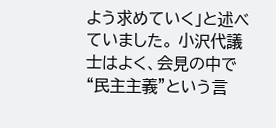よう求めていく」と述べていました。 小沢代議士はよく、会見の中で“民主主義”という言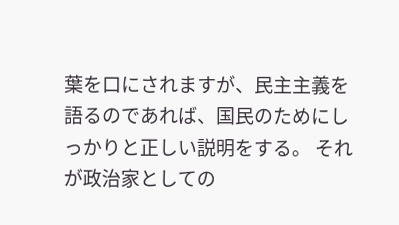葉を口にされますが、民主主義を語るのであれば、国民のためにしっかりと正しい説明をする。 それが政治家としての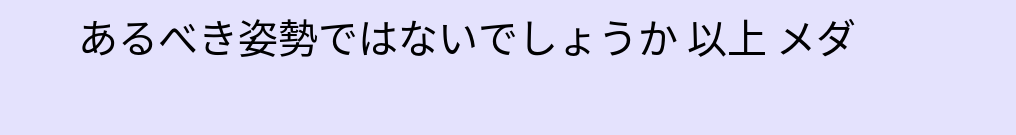あるべき姿勢ではないでしょうか 以上 メダ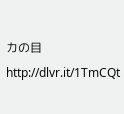カの目 http://dlvr.it/1TmCQt